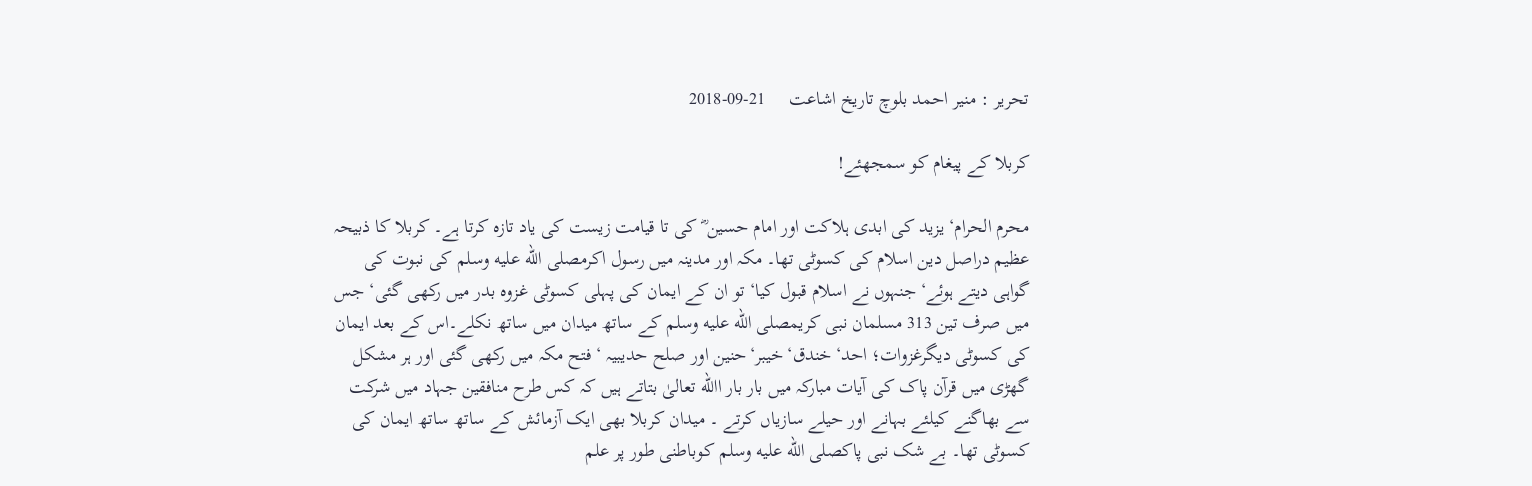تحریر : منیر احمد بلوچ تاریخ اشاعت     21-09-2018

کربلا کے پیغام کو سمجھئے!

محرم الحرام‘ یزید کی ابدی ہلاکت اور امام حسین ؓ کی تا قیامت زیست کی یاد تازہ کرتا ہے۔ کربلا کا ذبیحہ عظیم دراصل دین اسلام کی کسوٹی تھا۔ مکہ اور مدینہ میں رسول اکرمصلى الله عليه وسلم کی نبوت کی گواہی دیتے ہوئے‘ جنہوں نے اسلام قبول کیا‘ تو ان کے ایمان کی پہلی کسوٹی غزوہ بدر میں رکھی گئی‘ جس میں صرف تین 313 مسلمان نبی کریمصلى الله عليه وسلم کے ساتھ میدان میں ساتھ نکلے۔اس کے بعد ایمان کی کسوٹی دیگرغزوات؛ احد‘خندق‘خیبر‘حنین اور صلح حدیبیہ ‘ فتح مکہ میں رکھی گئی اور ہر مشکل گھڑی میں قرآن پاک کی آیات مبارکہ میں بار بار االله تعالیٰ بتاتے ہیں کہ کس طرح منافقین جہاد میں شرکت سے بھاگنے کیلئے بہانے اور حیلے سازیاں کرتے ۔ میدان کربلا بھی ایک آزمائش کے ساتھ ساتھ ایمان کی کسوٹی تھا۔ بے شک نبی پاکصلى الله عليه وسلم کوباطنی طور پر علم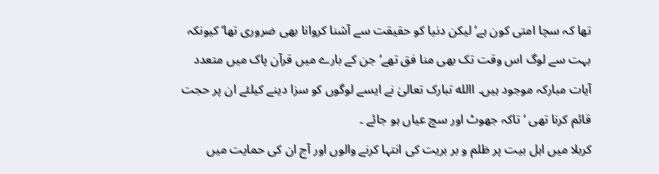تھا کہ سچا امتی کون ہے‘ لیکن دنیا کو حقیقت سے آشنا کروانا بھی ضروری تھا‘ کیونکہ بہت سے لوگ اس وقت تک بھی منا فق تھے‘ جن کے بارے میں قرآن پاک میں متعدد آیات مبارکہ موجود ہیں۔ االله تبارک تعالیٰ نے ایسے لوگوں کو سزا دینے کیلئے ان پر حجت قائم کرنا تھی ‘تاکہ جھوٹ اور سچ عیاں ہو جائے ۔
کربلا میں اہل بیت پر ظلم و بر بریت کی انتہا کرنے والوں اور آج ان کی حمایت میں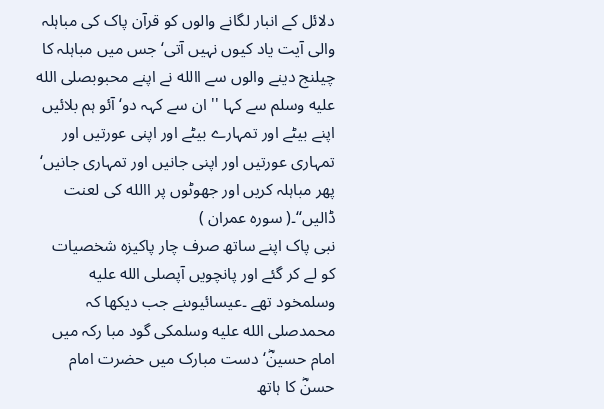دلائل کے انبار لگانے والوں کو قرآن پاک کی مباہلہ والی آیت یاد کیوں نہیں آتی‘جس میں مباہلہ کا چیلنج دینے والوں سے االله نے اپنے محبوبصلى الله عليه وسلم سے کہا '' ان سے کہہ دو‘ آئو ہم بلائیں اپنے بیٹے اور تمہارے بیٹے اور اپنی عورتیں اور تمہاری عورتیں اور اپنی جانیں اور تمہاری جانیں‘ پھر مباہلہ کریں اور جھوٹوں پر االله کی لعنت ڈالیں‘‘۔( سورہ عمران )
نبی پاک اپنے ساتھ صرف چار پاکیزہ شخصیات کو لے کر گئے اور پانچویں آپصلى الله عليه وسلمخود تھے ۔عیسائیوںنے جب دیکھا کہ محمدصلى الله عليه وسلمکی گود مبا رکہ میں امام حسینؓ‘ دست مبارک میں حضرت امام حسنؓ کا ہاتھ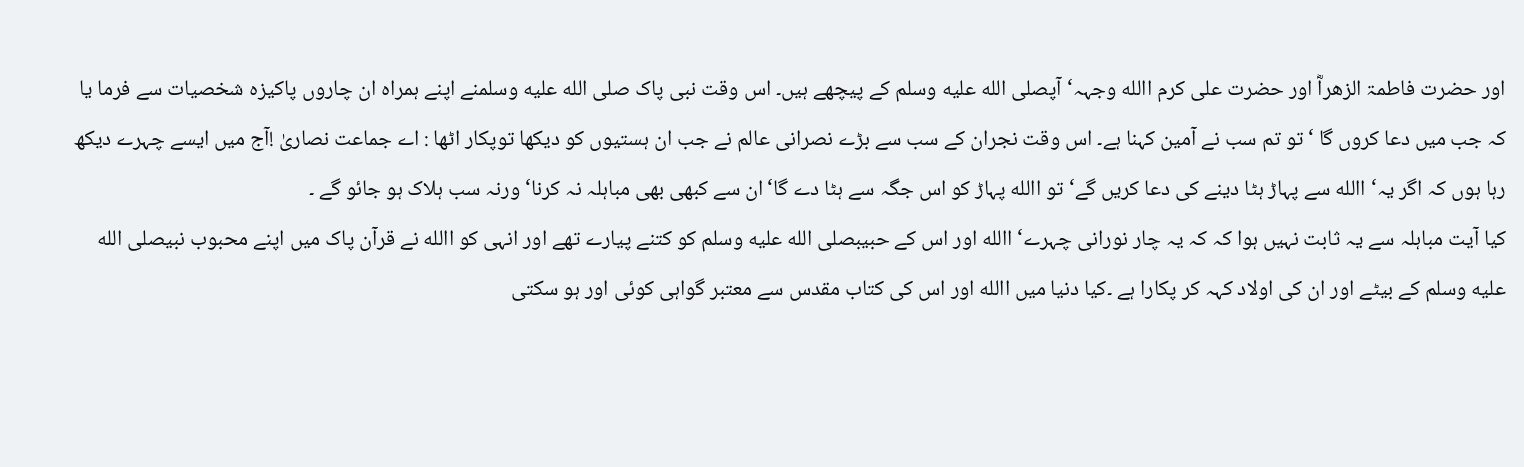اور حضرت فاطمۃ الزھراؓ اور حضرت علی کرم االله وجہہ‘آپصلى الله عليه وسلم کے پیچھے ہیں۔ اس وقت نبی پاک صلى الله عليه وسلمنے اپنے ہمراہ ان چاروں پاکیزہ شخصیات سے فرما یا کہ جب میں دعا کروں گا ‘تو تم سب نے آمین کہنا ہے۔ اس وقت نجران کے سب سے بڑے نصرانی عالم نے جب ان ہستیوں کو دیکھا توپکار اٹھا : اے جماعت نصاریٰ !آج میں ایسے چہرے دیکھ رہا ہوں کہ اگر یہ‘ االله سے پہاڑ ہٹا دینے کی دعا کریں گے‘ تو االله پہاڑ کو اس جگہ سے ہٹا دے گا‘ان سے کبھی بھی مباہلہ نہ کرنا‘ ورنہ سب ہلاک ہو جائو گے ۔
کیا آیت مباہلہ سے یہ ثابت نہیں ہوا کہ کہ یہ چار نورانی چہرے‘ االله اور اس کے حبیبصلى الله عليه وسلم کو کتنے پیارے تھے اور انہی کو االله نے قرآن پاک میں اپنے محبوب نبیصلى الله عليه وسلم کے بیٹے اور ان کی اولاد کہہ کر پکارا ہے ۔کیا دنیا میں االله اور اس کی کتاب مقدس سے معتبر گواہی کوئی اور ہو سکتی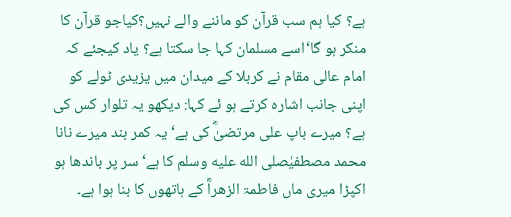ہے؟ کیا ہم سب قرآن کو ماننے والے نہیں؟کیاجو قرآن کا منکر ہو گا‘اسے مسلمان کہا جا سکتا ہے؟ یاد کیجئے کہ امام عالی مقام نے کربلا کے میدان میں یزیدی ٹولے کو اپنی جانب اشارہ کرتے ہو ئے کہا: دیکھو یہ تلوار کس کی ہے؟ میرے باپ علی مرتضیٰؓ کی ہے‘ یہ کمر بند میرے نانا محمد مصطفیٰصلى الله عليه وسلم کا ہے‘ سر پر باندھا ہو اکپڑا میری ماں فاطمۃ الزھراؓ کے ہاتھوں کا بنا ہوا ہے۔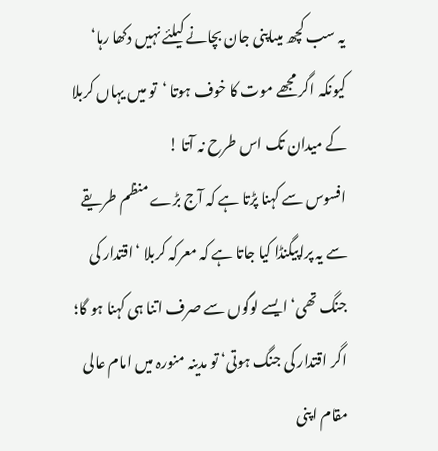یہ سب کچھ میںاپنی جان بچانے کیلئے نہیں دکھا رہا‘ کیونکہ اگر مجھے موت کا خوف ہوتا ‘تو میں یہاں کربلا کے میدان تک اس طرح نہ آتا !
افسوس سے کہنا پڑتا ہے کہ آج بڑے منظم طریقے سے یہ پراپیگنڈا کیا جاتا ہے کہ معرکہ کربلا ‘اقتدار کی جنگ تھی‘ ایسے لوگوں سے صرف اتنا ہی کہنا ہو گا؛ اگر اقتدار کی جنگ ہوتی‘ تو مدینہ منورہ میں امام عالی مقام اپنی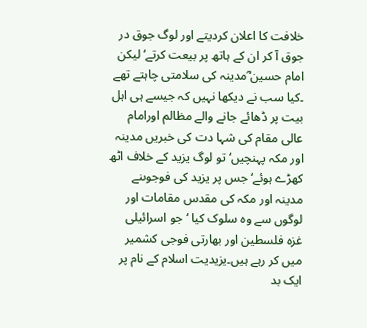خلافت کا اعلان کردیتے اور لوگ جوق در جوق آ کر ان کے ہاتھ پر بیعت کرتے‘ لیکن امام حسین ؓمدینہ کی سلامتی چاہتے تھے ۔کیا سب نے دیکھا نہیں کہ جیسے ہی اہل بیت پر ڈھائے جانے والے مظالم اورامام عالی مقام کی شہا دت کی خبریں مدینہ اور مکہ پہنچیں‘ تو لوگ یزید کے خلاف اٹھ کھڑے ہوئے‘ جس پر یزید کی فوجوںنے مدینہ اور مکہ کی مقدس مقامات اور لوگوں سے وہ سلوک کیا ‘جو اسرائیلی غزہ فلسطین اور بھارتی فوجی کشمیر میں کر رہے ہیں۔یزیدیت اسلام کے نام پر ایک بد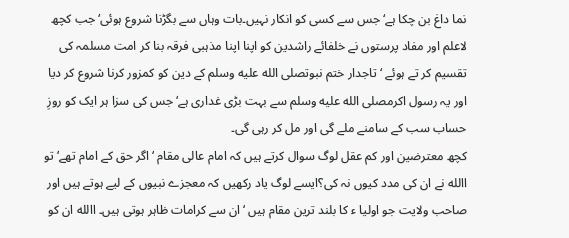نما داغ بن چکا ہے‘ جس سے کسی کو انکار نہیں۔بات وہاں سے بگڑنا شروع ہوئی‘ جب کچھ لاعلم اور مفاد پرستوں نے خلفائے راشدین کو اپنا اپنا مذہبی فرقہ بنا کر امت مسلمہ کی تقسیم کر تے ہوئے ‘تاجدار ختم نبوتصلى الله عليه وسلم کے دین کو کمزور کرنا شروع کر دیا اور یہ رسول اکرمصلى الله عليه وسلم سے بہت بڑی غداری ہے‘ جس کی سزا ہر ایک کو روزِ حساب سب کے سامنے ملے گی اور مل کر رہی گی۔
کچھ معترضین اور کم عقل لوگ سوال کرتے ہیں کہ امام عالی مقام ‘اگر حق کے امام تھے‘ تو االله نے ان کی مدد کیوں نہ کی؟ایسے لوگ یاد رکھیں کہ معجزے نبیوں کے لیے ہوتے ہیں اور صاحب ولایت جو اولیا ء کا بلند ترین مقام ہیں ‘ان سے کرامات ظاہر ہوتی ہیں۔ االله ان کو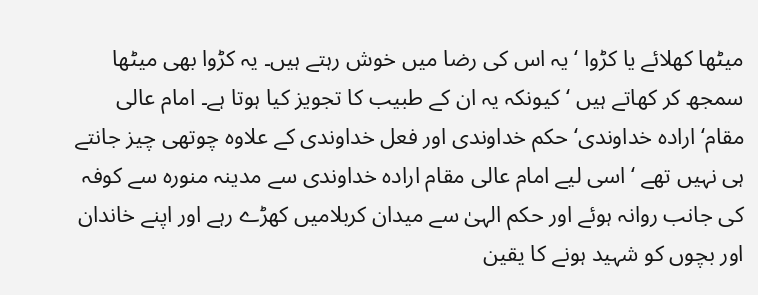میٹھا کھلائے یا کڑوا ‘یہ اس کی رضا میں خوش رہتے ہیں۔ یہ کڑوا بھی میٹھا سمجھ کر کھاتے ہیں ‘کیونکہ یہ ان کے طبیب کا تجویز کیا ہوتا ہے۔ امام عالی مقام‘ ارادہ خداوندی‘ حکم خداوندی اور فعل خداوندی کے علاوہ چوتھی چیز جانتے ہی نہیں تھے ‘ اسی لیے امام عالی مقام ارادہ خداوندی سے مدینہ منورہ سے کوفہ کی جانب روانہ ہوئے اور حکم الہیٰ سے میدان کربلامیں کھڑے رہے اور اپنے خاندان اور بچوں کو شہید ہونے کا یقین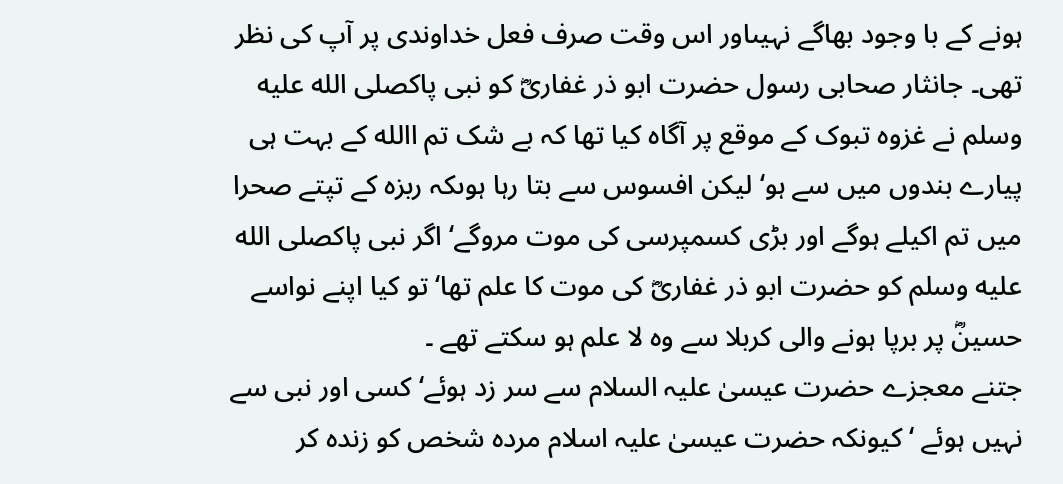ہونے کے با وجود بھاگے نہیںاور اس وقت صرف فعل خداوندی پر آپ کی نظر تھی۔ جانثار صحابی رسول حضرت ابو ذر غفاریؓ کو نبی پاکصلى الله عليه وسلم نے غزوہ تبوک کے موقع پر آگاہ کیا تھا کہ بے شک تم االله کے بہت ہی پیارے بندوں میں سے ہو‘ لیکن افسوس سے بتا رہا ہوںکہ ربزہ کے تپتے صحرا میں تم اکیلے ہوگے اور بڑی کسمپرسی کی موت مروگے‘ اگر نبی پاکصلى الله عليه وسلم کو حضرت ابو ذر غفاریؓ کی موت کا علم تھا‘ تو کیا اپنے نواسے حسینؓ پر برپا ہونے والی کربلا سے وہ لا علم ہو سکتے تھے ۔
جتنے معجزے حضرت عیسیٰ علیہ السلام سے سر زد ہوئے‘ کسی اور نبی سے نہیں ہوئے ‘ کیونکہ حضرت عیسیٰ علیہ اسلام مردہ شخص کو زندہ کر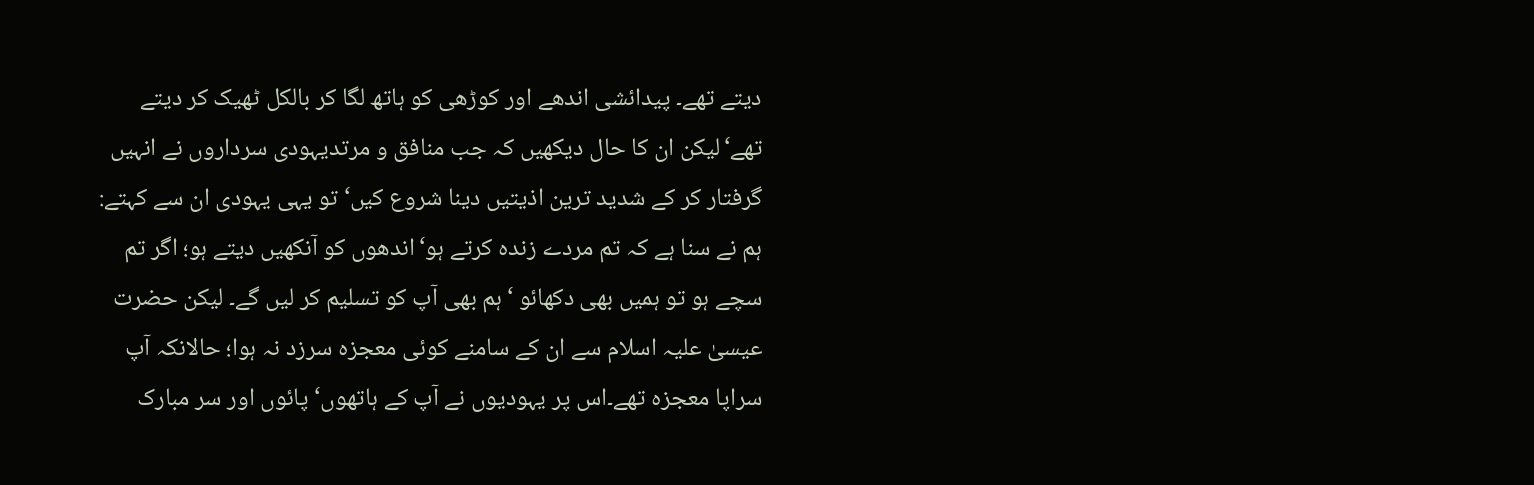دیتے تھے۔ پیدائشی اندھے اور کوڑھی کو ہاتھ لگا کر بالکل ٹھیک کر دیتے تھے‘لیکن ان کا حال دیکھیں کہ جب منافق و مرتدیہودی سرداروں نے انہیں گرفتار کر کے شدید ترین اذیتیں دینا شروع کیں‘ تو یہی یہودی ان سے کہتے: ہم نے سنا ہے کہ تم مردے زندہ کرتے ہو‘اندھوں کو آنکھیں دیتے ہو؛ اگر تم سچے ہو تو ہمیں بھی دکھائو ‘ہم بھی آپ کو تسلیم کر لیں گے۔ لیکن حضرت عیسیٰ علیہ اسلام سے ان کے سامنے کوئی معجزہ سرزد نہ ہوا؛ حالانکہ آپ سراپا معجزہ تھے۔اس پر یہودیوں نے آپ کے ہاتھوں‘پائوں اور سر مبارک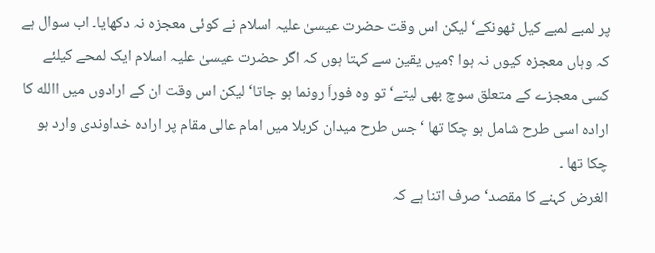پر لمبے لمبے کیل ٹھونکے‘ لیکن اس وقت حضرت عیسیٰ علیہ اسلام نے کوئی معجزہ نہ دکھایا۔ اب سوال ہے کہ وہاں معجزہ کیوں نہ ہوا ؟میں یقین سے کہتا ہوں کہ اگر حضرت عیسیٰ علیہ اسلام ایک لمحے کیلئے کسی معجزے کے متعلق سوچ بھی لیتے‘ تو وہ فوراَ رونما ہو جاتا‘ لیکن اس وقت ان کے ارادوں میں االله کا ارادہ اسی طرح شامل ہو چکا تھا ‘جس طرح میدان کربلا میں امام عالی مقام پر ارادہ خداوندی وارد ہو چکا تھا ۔
الغرض کہنے کا مقصد‘ صرف اتنا ہے کہ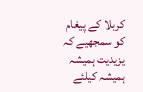کربلا کے پیغام کو سمجھیے کہ یزیدیت ہمیشہ ہمیشہ کیلئے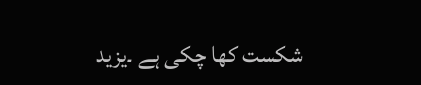شکست کھا چکی ہے ۔یزید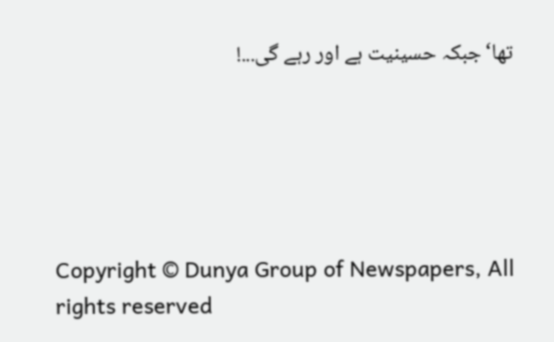تھا‘جبکہ حسینیت ہے اور رہے گی...!





Copyright © Dunya Group of Newspapers, All rights reserved